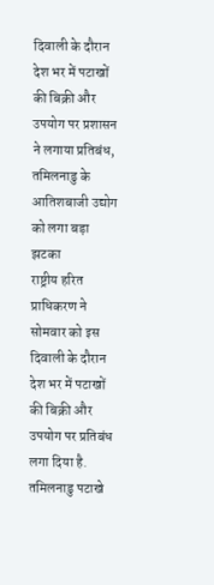दिवाली के दौरान देश भर में पटाखों की बिक्री और उपयोग पर प्रशासन ने लगाया प्रतिबंध, तमिलनाडु के आतिशबाजी उद्योग को लगा बड़ा झटका
राष्ट्रीय हरित प्राधिकरण ने सोमवार को इस दिवाली के दौरान देश भर में पटाखों की बिक्री और उपयोग पर प्रतिबंध लगा दिया है. तमिलनाडु पटाखे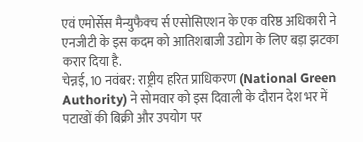एवं एमोर्सेस मैन्युफैक्च र्स एसोसिएशन के एक वरिष्ठ अधिकारी ने एनजीटी के इस कदम को आतिशबाजी उद्योग के लिए बड़ा झटका करार दिया है.
चेन्नई, 10 नवंबर: राष्ट्रीय हरित प्राधिकरण (National Green Authority) ने सोमवार को इस दिवाली के दौरान देश भर में पटाखों की बिक्री और उपयोग पर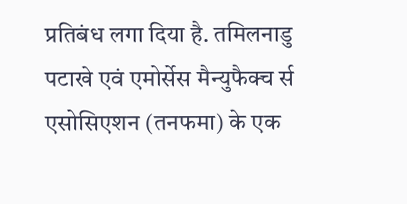प्रतिबंध लगा दिया है. तमिलनाडु पटाखे एवं एमोर्सेस मैन्युफैक्च र्स एसोसिएशन (तनफमा) के एक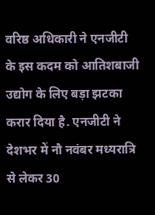वरिष्ठ अधिकारी ने एनजीटी के इस कदम को आतिशबाजी उद्योग के लिए बड़ा झटका करार दिया है. एनजीटी ने देशभर में नौ नवंबर मध्यरात्रि से लेकर 30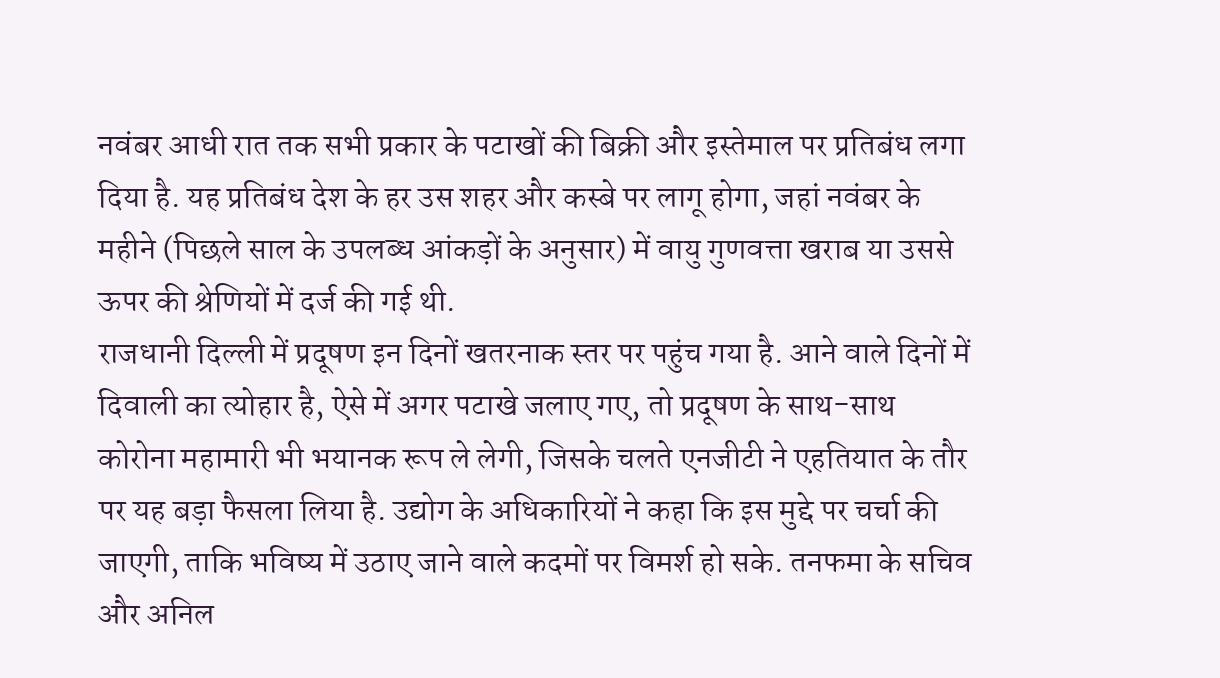नवंबर आधी रात तक सभी प्रकार के पटाखों की बिक्री और इस्तेमाल पर प्रतिबंध लगा दिया है. यह प्रतिबंध देश के हर उस शहर और कस्बे पर लागू होगा, जहां नवंबर के महीने (पिछले साल के उपलब्ध आंकड़ों के अनुसार) में वायु गुणवत्ता खराब या उससे ऊपर की श्रेणियों में दर्ज की गई थी.
राजधानी दिल्ली में प्रदूषण इन दिनों खतरनाक स्तर पर पहुंच गया है. आने वाले दिनों में दिवाली का त्योहार है, ऐसे में अगर पटाखे जलाए गए, तो प्रदूषण के साथ-साथ कोरोना महामारी भी भयानक रूप ले लेगी, जिसके चलते एनजीटी ने एहतियात के तौर पर यह बड़ा फैसला लिया है. उद्योग के अधिकारियों ने कहा कि इस मुद्दे पर चर्चा की जाएगी, ताकि भविष्य में उठाए जाने वाले कदमों पर विमर्श हो सके. तनफमा के सचिव और अनिल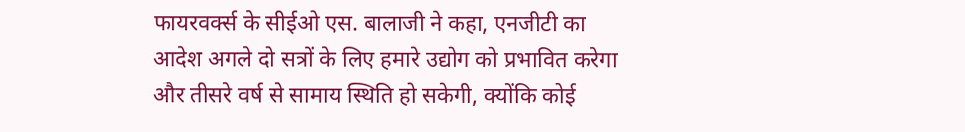फायरवर्क्स के सीईओ एस. बालाजी ने कहा, एनजीटी का आदेश अगले दो सत्रों के लिए हमारे उद्योग को प्रभावित करेगा और तीसरे वर्ष से सामाय स्थिति हो सकेगी, क्योंकि कोई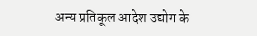अन्य प्रतिकूल आदेश उद्योग के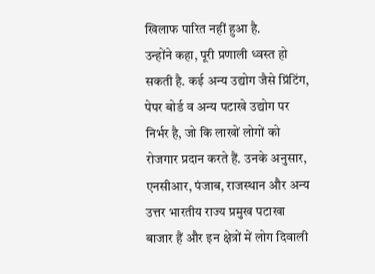खिलाफ पारित नहीं हुआ है.
उन्होंने कहा, पूरी प्रणाली ध्वस्त हो सकती है. कई अन्य उद्योग जैसे प्रिंटिंग, पेपर बोर्ड व अन्य पटाखे उद्योग पर निर्भर है, जो कि लाखों लोगों को रोजगार प्रदान करते हैं. उनके अनुसार, एनसीआर, पंजाब, राजस्थान और अन्य उत्तर भारतीय राज्य प्रमुख पटाखा बाजार हैं और इन क्षेत्रों में लोग दिवाली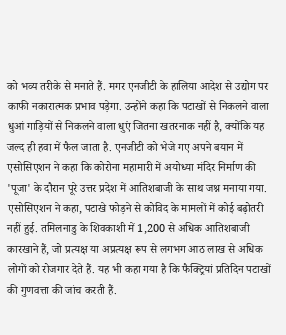को भव्य तरीके से मनाते हैं. मगर एनजीटी के हालिया आदेश से उद्योग पर काफी नकारात्मक प्रभाव पड़ेगा. उन्होंने कहा कि पटाखों से निकलने वाला धुआं गाड़ियों से निकलने वाला धुएं जितना खतरनाक नहीं है, क्योंकि यह जल्द ही हवा में फैल जाता है. एनजीटी को भेजे गए अपने बयान में एसोसिएशन ने कहा कि कोरोना महामारी में अयोध्या मंदिर निर्माण की 'पूजा' के दौरान पूरे उत्तर प्रदेश में आतिशबाजी के साथ जश्न मनाया गया.
एसोसिएशन ने कहा, पटाखे फोड़ने से कोविद के मामलों में कोई बढ़ोतरी नहीं हुई. तमिलनाडु के शिवकाशी में 1,200 से अधिक आतिशबाजी कारखाने हैं, जो प्रत्यक्ष या अप्रत्यक्ष रूप से लगभग आठ लाख से अधिक लोगों को रोजगार देते हैं. यह भी कहा गया है कि फैक्ट्रियां प्रतिदिन पटाखों की गुणवत्ता की जांच करती हैं.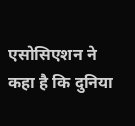एसोसिएशन ने कहा है कि दुनिया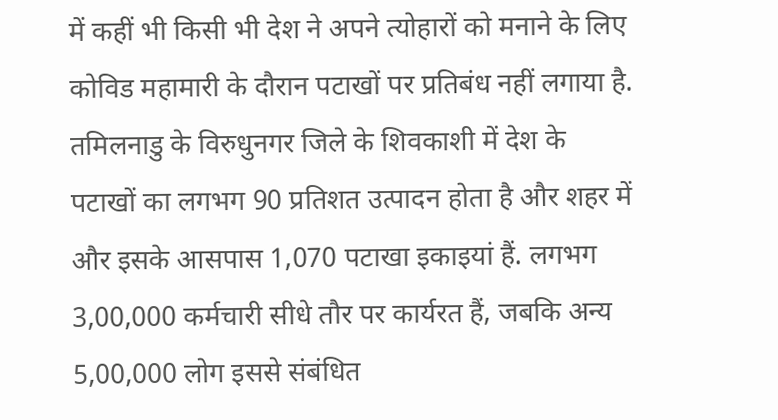में कहीं भी किसी भी देश ने अपने त्योहारों को मनाने के लिए कोविड महामारी के दौरान पटाखों पर प्रतिबंध नहीं लगाया है.
तमिलनाडु के विरुधुनगर जिले के शिवकाशी में देश के पटाखों का लगभग 90 प्रतिशत उत्पादन होता है और शहर में और इसके आसपास 1,070 पटाखा इकाइयां हैं. लगभग 3,00,000 कर्मचारी सीधे तौर पर कार्यरत हैं, जबकि अन्य 5,00,000 लोग इससे संबंधित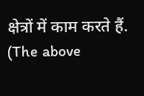क्षेत्रों में काम करते हैं.
(The above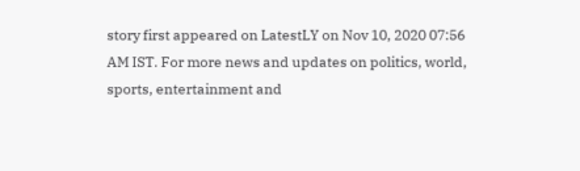story first appeared on LatestLY on Nov 10, 2020 07:56 AM IST. For more news and updates on politics, world, sports, entertainment and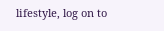lifestyle, log on to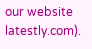our website latestly.com).